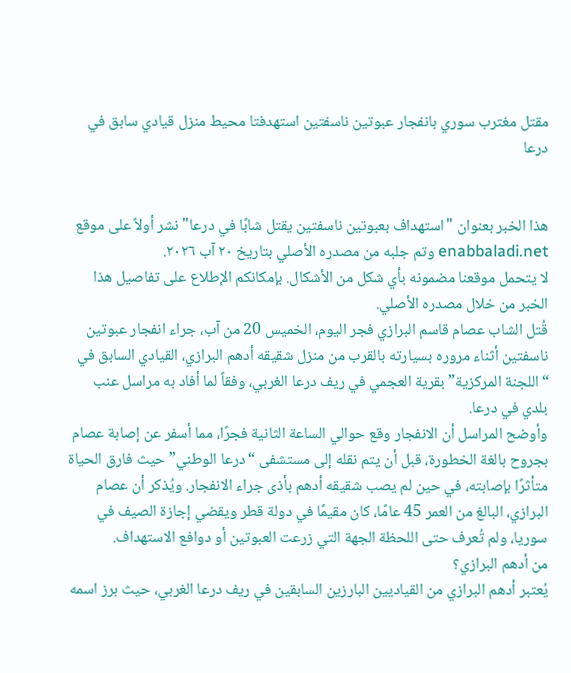مقتل مغترب سوري بانفجار عبوتين ناسفتين استهدفتا محيط منزل قيادي سابق في درعا


هذا الخبر بعنوان "استهداف بعبوتين ناسفتين يقتل شابًا في درعا" نشر أولاً على موقع enabbaladi.net وتم جلبه من مصدره الأصلي بتاريخ ٢٠ آب ٢٠٢٦.
لا يتحمل موقعنا مضمونه بأي شكل من الأشكال. بإمكانكم الإطلاع على تفاصيل هذا الخبر من خلال مصدره الأصلي.
قُتل الشاب عصام قاسم البرازي فجر اليوم، الخميس 20 من آب، جراء انفجار عبوتين ناسفتين أثناء مروره بسيارته بالقرب من منزل شقيقه أدهم البرازي، القيادي السابق في “اللجنة المركزية” بقرية العجمي في ريف درعا الغربي، وفقاً لما أفاد به مراسل عنب بلدي في درعا.
وأوضح المراسل أن الانفجار وقع حوالي الساعة الثانية فجرًا، مما أسفر عن إصابة عصام بجروح بالغة الخطورة، قبل أن يتم نقله إلى مستشفى “درعا الوطني” حيث فارق الحياة متأثرًا بإصابته، في حين لم يصب شقيقه أدهم بأذى جراء الانفجار. ويُذكر أن عصام البرازي، البالغ من العمر 45 عامًا، كان مقيمًا في دولة قطر ويقضي إجازة الصيف في سوريا، ولم تُعرف حتى اللحظة الجهة التي زرعت العبوتين أو دوافع الاستهداف.
من أدهم البرازي؟
يُعتبر أدهم البرازي من القياديين البارزين السابقين في ريف درعا الغربي، حيث برز اسمه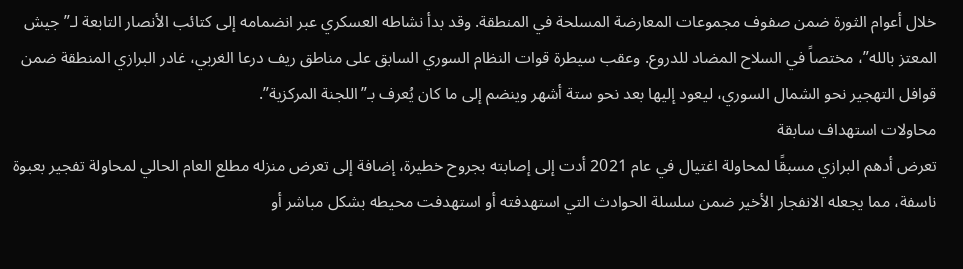خلال أعوام الثورة ضمن صفوف مجموعات المعارضة المسلحة في المنطقة. وقد بدأ نشاطه العسكري عبر انضمامه إلى كتائب الأنصار التابعة لـ”جيش المعتز بالله”، مختصاً في السلاح المضاد للدروع. وعقب سيطرة قوات النظام السوري السابق على مناطق ريف درعا الغربي، غادر البرازي المنطقة ضمن قوافل التهجير نحو الشمال السوري، ليعود إليها بعد نحو ستة أشهر وينضم إلى ما كان يُعرف بـ”اللجنة المركزية”.
محاولات استهداف سابقة
تعرض أدهم البرازي مسبقًا لمحاولة اغتيال في عام 2021 أدت إلى إصابته بجروح خطيرة، إضافة إلى تعرض منزله مطلع العام الحالي لمحاولة تفجير بعبوة ناسفة، مما يجعله الانفجار الأخير ضمن سلسلة الحوادث التي استهدفته أو استهدفت محيطه بشكل مباشر أو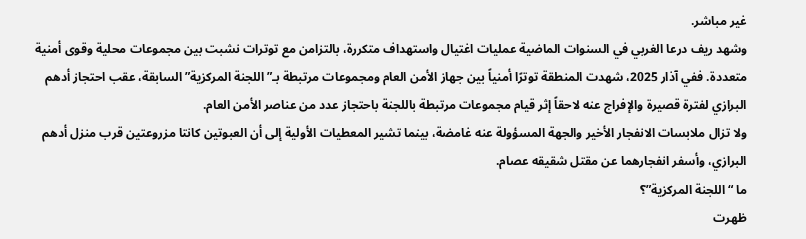غير مباشر.
وشهد ريف درعا الغربي في السنوات الماضية عمليات اغتيال واستهداف متكررة، بالتزامن مع توترات نشبت بين مجموعات محلية وقوى أمنية متعددة. ففي آذار 2025، شهدت المنطقة توترًا أمنياً بين جهاز الأمن العام ومجموعات مرتبطة بـ”اللجنة المركزية” السابقة، عقب احتجاز أدهم البرازي لفترة قصيرة والإفراج عنه لاحقاً إثر قيام مجموعات مرتبطة باللجنة باحتجاز عدد من عناصر الأمن العام.
ولا تزال ملابسات الانفجار الأخير والجهة المسؤولة عنه غامضة، بينما تشير المعطيات الأولية إلى أن العبوتين كانتا مزروعتين قرب منزل أدهم البرازي، وأسفر انفجارهما عن مقتل شقيقه عصام.
ما “اللجنة المركزية”؟
ظهرت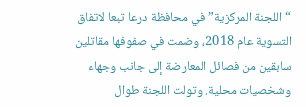“اللجنة المركزية” في محافظة درعا تبعا لاتفاق التسوية عام 2018، وضمت في صفوفها مقاتلين سابقين من فصائل المعارضة إلى جانب وجهاء وشخصيات محلية. وتولت اللجنة طوال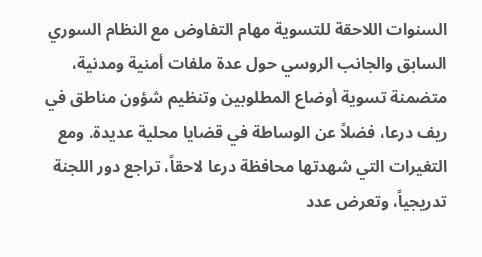السنوات اللاحقة للتسوية مهام التفاوض مع النظام السوري السابق والجانب الروسي حول عدة ملفات أمنية ومدنية، متضمنة تسوية أوضاع المطلوبين وتنظيم شؤون مناطق في ريف درعا، فضلاً عن الوساطة في قضايا محلية عديدة. ومع التغيرات التي شهدتها محافظة درعا لاحقاً، تراجع دور اللجنة تدريجياً، وتعرض عدد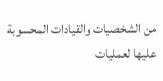من الشخصيات والقيادات المحسوبة عليها لعمليات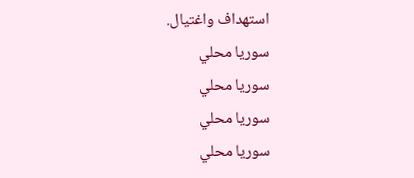استهداف واغتيال.
سوريا محلي
سوريا محلي
سوريا محلي
سوريا محلي